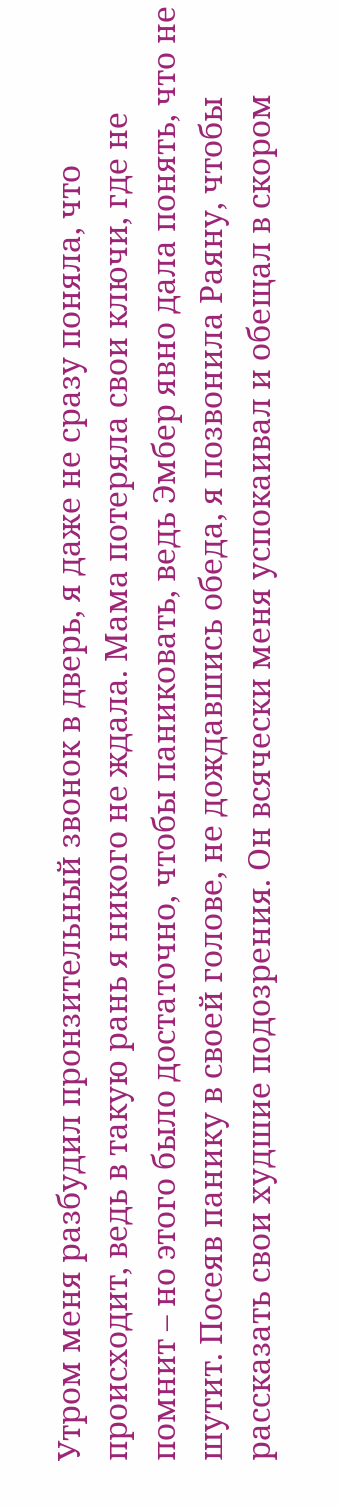Утром меня разбудил пронзительный звонок в дверь, я даже не сразу поняла, что происходит, ведь в такую рань я никого не ждала. Мама потеряла свои ключи, где не помнит – но этого было достаточно, чтобы паниковать, ведь Эмбер явно дала понять, что не шутит. Посеяв панику в своей голове, не дождавшись обеда, я позвонила Раяну, чтобы рассказать свои худшие подозрения. Он всячески меня успокаивал и обещал в скором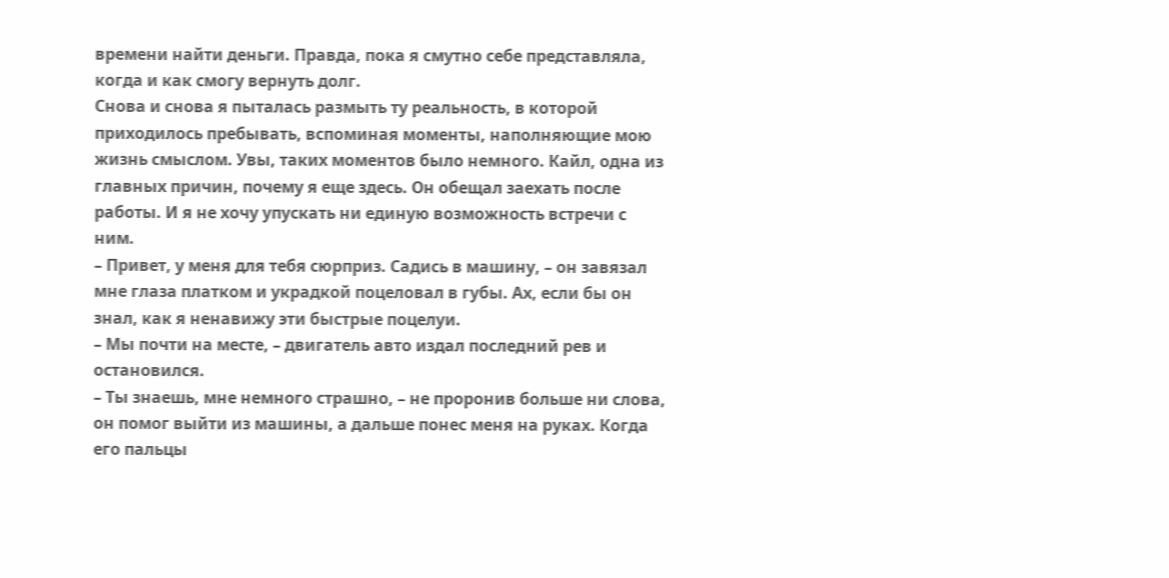времени найти деньги. Правда, пока я смутно себе представляла, когда и как смогу вернуть долг.
Снова и снова я пыталась размыть ту реальность, в которой приходилось пребывать, вспоминая моменты, наполняющие мою жизнь смыслом. Увы, таких моментов было немного. Кайл, одна из главных причин, почему я еще здесь. Он обещал заехать после работы. И я не хочу упускать ни единую возможность встречи с ним.
– Привет, у меня для тебя сюрприз. Садись в машину, – он завязал мне глаза платком и украдкой поцеловал в губы. Ах, если бы он знал, как я ненавижу эти быстрые поцелуи.
– Мы почти на месте, – двигатель авто издал последний рев и остановился.
– Ты знаешь, мне немного страшно, – не проронив больше ни слова, он помог выйти из машины, а дальше понес меня на руках. Когда его пальцы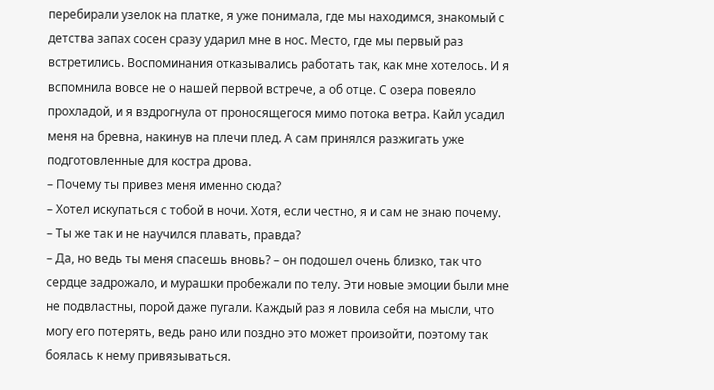перебирали узелок на платке, я уже понимала, где мы находимся, знакомый с детства запах сосен сразу ударил мне в нос. Место, где мы первый раз встретились. Воспоминания отказывались работать так, как мне хотелось. И я вспомнила вовсе не о нашей первой встрече, а об отце. С озера повеяло прохладой, и я вздрогнула от проносящегося мимо потока ветра. Кайл усадил меня на бревна, накинув на плечи плед. А сам принялся разжигать уже подготовленные для костра дрова.
– Почему ты привез меня именно сюда?
– Хотел искупаться с тобой в ночи. Хотя, если честно, я и сам не знаю почему.
– Ты же так и не научился плавать, правда?
– Да, но ведь ты меня спасешь вновь? – он подошел очень близко, так что сердце задрожало, и мурашки пробежали по телу. Эти новые эмоции были мне не подвластны, порой даже пугали. Каждый раз я ловила себя на мысли, что могу его потерять, ведь рано или поздно это может произойти, поэтому так боялась к нему привязываться.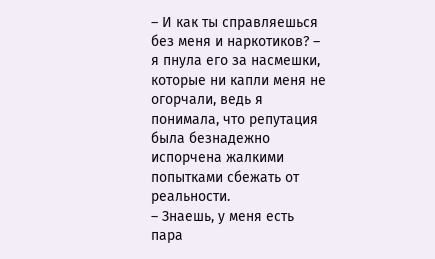– И как ты справляешься без меня и наркотиков? – я пнула его за насмешки, которые ни капли меня не огорчали, ведь я понимала, что репутация была безнадежно испорчена жалкими попытками сбежать от реальности.
– Знаешь, у меня есть пара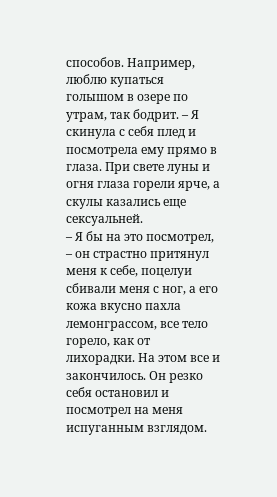способов. Например, люблю купаться голышом в озере по утрам, так бодрит. – Я скинула с себя плед и посмотрела ему прямо в глаза. При свете луны и огня глаза горели ярче, а скулы казались еще сексуальней.
– Я бы на это посмотрел, – он страстно притянул меня к себе, поцелуи сбивали меня с ног, а его кожа вкусно пахла лемонграссом, все тело горело, как от лихорадки. На этом все и закончилось. Он резко себя остановил и посмотрел на меня испуганным взглядом.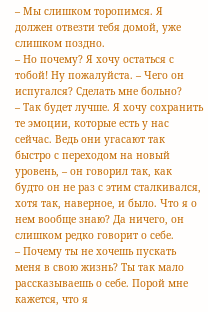– Мы слишком торопимся. Я должен отвезти тебя домой, уже слишком поздно.
– Но почему? Я хочу остаться с тобой! Ну пожалуйста. – Чего он испугался? Сделать мне больно?
– Так будет лучше. Я хочу сохранить те эмоции, которые есть у нас сейчас. Ведь они угасают так быстро с переходом на новый уровень, – он говорил так, как будто он не раз с этим сталкивался, хотя так, наверное, и было. Что я о нем вообще знаю? Да ничего, он слишком редко говорит о себе.
– Почему ты не хочешь пускать меня в свою жизнь? Ты так мало рассказываешь о себе. Порой мне кажется, что я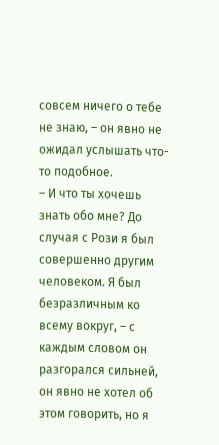совсем ничего о тебе не знаю, – он явно не ожидал услышать что-то подобное.
– И что ты хочешь знать обо мне? До случая с Рози я был совершенно другим человеком. Я был безразличным ко всему вокруг, – с каждым словом он разгорался сильней, он явно не хотел об этом говорить, но я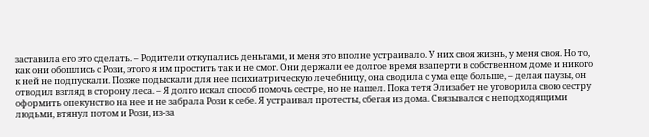заставила его это сделать. – Родители откупались деньгами, и меня это вполне устраивало. У них своя жизнь, у меня своя. Но то, как они обошлись с Рози, этого я им простить так и не смог. Они держали ее долгое время взаперти в собственном доме и никого к ней не подпускали. Позже подыскали для нее психиатрическую лечебницу, она сводила с ума еще больше, – делая паузы, он отводил взгляд в сторону леса. – Я долго искал способ помочь сестре, но не нашел. Пока тетя Элизабет не уговорила свою сестру оформить опекунство на нее и не забрала Рози к себе. Я устраивал протесты, сбегая из дома. Связывался с неподходящими людьми, втянул потом и Рози, из-за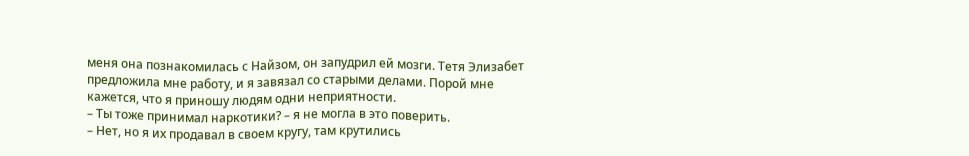меня она познакомилась с Найзом, он запудрил ей мозги. Тетя Элизабет предложила мне работу, и я завязал со старыми делами. Порой мне кажется, что я приношу людям одни неприятности.
– Ты тоже принимал наркотики? – я не могла в это поверить.
– Нет, но я их продавал в своем кругу, там крутились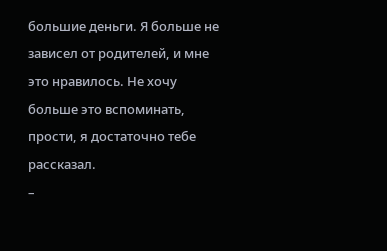большие деньги. Я больше не зависел от родителей, и мне это нравилось. Не хочу больше это вспоминать, прости, я достаточно тебе рассказал.
–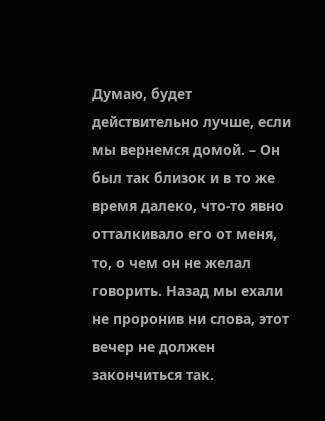Думаю, будет действительно лучше, если мы вернемся домой. – Он был так близок и в то же время далеко, что-то явно отталкивало его от меня, то, о чем он не желал говорить. Назад мы ехали не проронив ни слова, этот вечер не должен закончиться так.